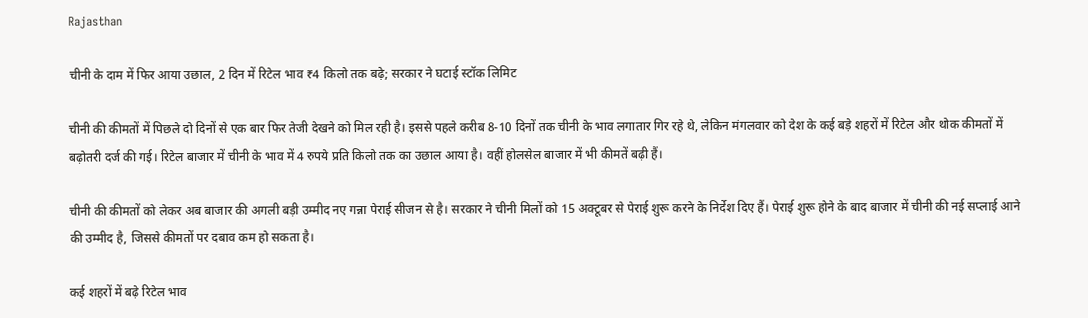Rajasthan

चीनी के दाम में फिर आया उछाल, 2 दिन में रिटेल भाव ₹4 किलो तक बढ़े; सरकार ने घटाई स्टॉक लिमिट

चीनी की कीमतों में पिछले दो दिनों से एक बार फिर तेजी देखने को मिल रही है। इससे पहले करीब 8-10 दिनों तक चीनी के भाव लगातार गिर रहे थे, लेकिन मंगलवार को देश के कई बड़े शहरों में रिटेल और थोक कीमतों में बढ़ोतरी दर्ज की गई। रिटेल बाजार में चीनी के भाव में 4 रुपये प्रति किलो तक का उछाल आया है। वहीं होलसेल बाजार में भी कीमतें बढ़ी हैं।

चीनी की कीमतों को लेकर अब बाजार की अगली बड़ी उम्मीद नए गन्ना पेराई सीजन से है। सरकार ने चीनी मिलों को 15 अक्टूबर से पेराई शुरू करने के निर्देश दिए हैं। पेराई शुरू होने के बाद बाजार में चीनी की नई सप्लाई आने की उम्मीद है, जिससे कीमतों पर दबाव कम हो सकता है।

कई शहरों में बढ़े रिटेल भाव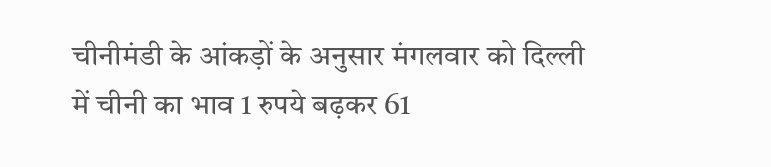चीनीमंडी के आंकड़ों के अनुसार मंगलवार को दिल्ली में चीनी का भाव 1 रुपये बढ़कर 61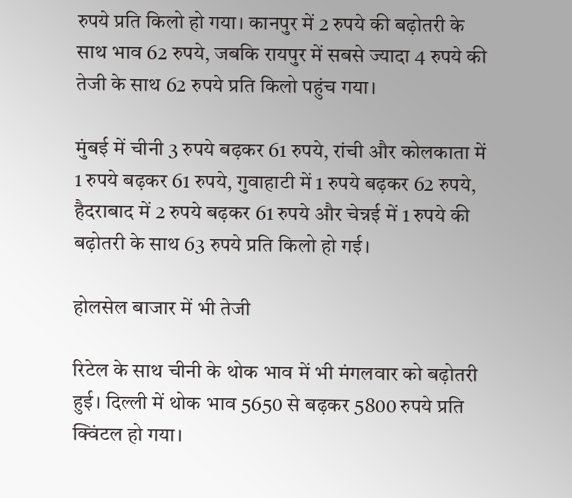रुपये प्रति किलो हो गया। कानपुर में 2 रुपये की बढ़ोतरी के साथ भाव 62 रुपये, जबकि रायपुर में सबसे ज्यादा 4 रुपये की तेजी के साथ 62 रुपये प्रति किलो पहुंच गया।

मुंबई में चीनी 3 रुपये बढ़कर 61 रुपये, रांची और कोलकाता में 1 रुपये बढ़कर 61 रुपये, गुवाहाटी में 1 रुपये बढ़कर 62 रुपये, हैदराबाद में 2 रुपये बढ़कर 61 रुपये और चेन्नई में 1 रुपये की बढ़ोतरी के साथ 63 रुपये प्रति किलो हो गई।

होलसेल बाजार में भी तेजी

रिटेल के साथ चीनी के थोक भाव में भी मंगलवार को बढ़ोतरी हुई। दिल्ली में थोक भाव 5650 से बढ़कर 5800 रुपये प्रति क्विंटल हो गया।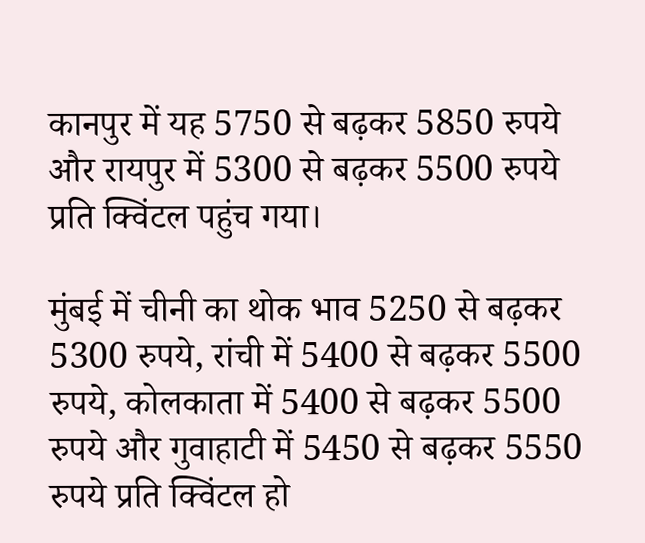कानपुर में यह 5750 से बढ़कर 5850 रुपये और रायपुर में 5300 से बढ़कर 5500 रुपये प्रति क्विंटल पहुंच गया।

मुंबई में चीनी का थोक भाव 5250 से बढ़कर 5300 रुपये, रांची में 5400 से बढ़कर 5500 रुपये, कोलकाता में 5400 से बढ़कर 5500 रुपये और गुवाहाटी में 5450 से बढ़कर 5550 रुपये प्रति क्विंटल हो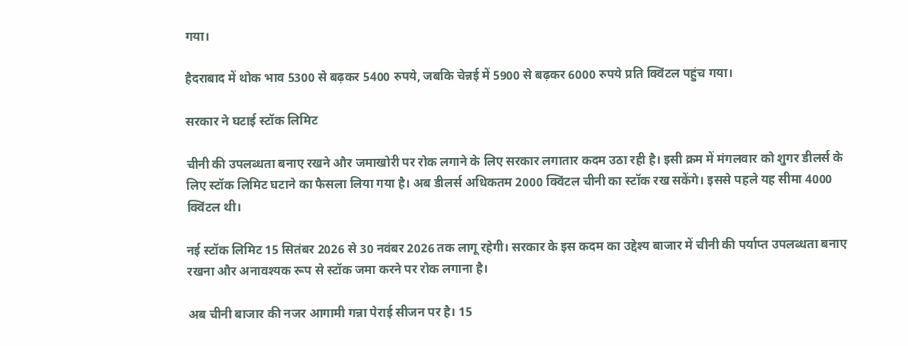गया।

हैदराबाद में थोक भाव 5300 से बढ़कर 5400 रुपये, जबकि चेन्नई में 5900 से बढ़कर 6000 रुपये प्रति क्विंटल पहुंच गया।

सरकार ने घटाई स्टॉक लिमिट

चीनी की उपलब्धता बनाए रखने और जमाखोरी पर रोक लगाने के लिए सरकार लगातार कदम उठा रही है। इसी क्रम में मंगलवार को शुगर डीलर्स के लिए स्टॉक लिमिट घटाने का फैसला लिया गया है। अब डीलर्स अधिकतम 2000 क्विंटल चीनी का स्टॉक रख सकेंगे। इससे पहले यह सीमा 4000 क्विंटल थी।

नई स्टॉक लिमिट 15 सितंबर 2026 से 30 नवंबर 2026 तक लागू रहेगी। सरकार के इस कदम का उद्देश्य बाजार में चीनी की पर्याप्त उपलब्धता बनाए रखना और अनावश्यक रूप से स्टॉक जमा करने पर रोक लगाना है।

अब चीनी बाजार की नजर आगामी गन्ना पेराई सीजन पर है। 15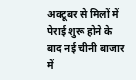अक्टूबर से मिलों में पेराई शुरू होने के बाद नई चीनी बाजार में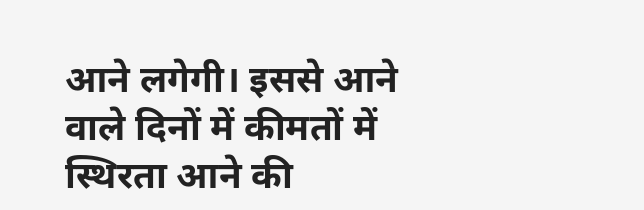आने लगेगी। इससे आने वाले दिनों में कीमतों में स्थिरता आने की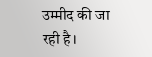उम्मीद की जा रही है।